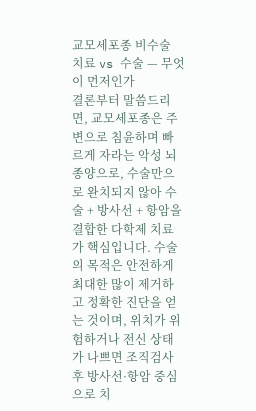교모세포종 비수술 치료 vs 수술 — 무엇이 먼저인가
결론부터 말씀드리면, 교모세포종은 주변으로 침윤하며 빠르게 자라는 악성 뇌종양으로, 수술만으로 완치되지 않아 수술 + 방사선 + 항암을 결합한 다학제 치료가 핵심입니다. 수술의 목적은 안전하게 최대한 많이 제거하고 정확한 진단을 얻는 것이며, 위치가 위험하거나 전신 상태가 나쁘면 조직검사 후 방사선·항암 중심으로 치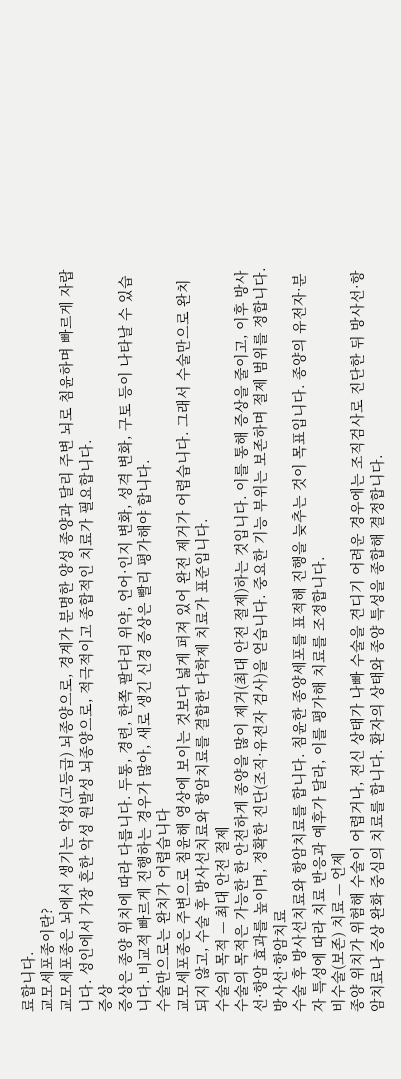료합니다.
교모세포종이란?
교모세포종은 뇌에서 생기는 악성(고등급) 뇌종양으로, 경계가 분명한 양성 종양과 달리 주변 뇌로 침윤하며 빠르게 자랍니다. 성인에서 가장 흔한 악성 원발성 뇌종양으로, 적극적이고 종합적인 치료가 필요합니다.
증상
증상은 종양 위치에 따라 다릅니다. 두통, 경련, 한쪽 팔다리 위약, 언어·인지 변화, 성격 변화, 구토 등이 나타날 수 있습니다. 비교적 빠르게 진행하는 경우가 많아, 새로 생긴 신경 증상은 빨리 평가해야 합니다.
수술만으로는 완치가 어렵습니다
교모세포종은 주변으로 침윤해 영상에 보이는 것보다 넓게 퍼져 있어 완전 제거가 어렵습니다. 그래서 수술만으로 완치되지 않고, 수술 후 방사선치료와 항암치료를 결합한 다학제 치료가 표준입니다.
수술의 목적 — 최대 안전 절제
수술의 목적은 가능한 한 안전하게 종양을 많이 제거(최대 안전 절제)하는 것입니다. 이를 통해 증상을 줄이고, 이후 방사선·항암 효과를 높이며, 정확한 진단(조직·유전자 검사)을 얻습니다. 중요한 기능 부위는 보존하며 절제 범위를 정합니다.
방사선·항암치료
수술 후 방사선치료와 항암치료를 합니다. 침윤한 종양세포를 표적해 진행을 늦추는 것이 목표입니다. 종양의 유전자·분자 특성에 따라 치료 반응과 예후가 달라, 이를 평가해 치료를 조정합니다.
비수술(보존) 치료 — 언제
종양 위치가 위험해 수술이 어렵거나, 전신 상태가 나빠 수술을 견디기 어려운 경우에는 조직검사로 진단한 뒤 방사선·항암치료나 증상 완화 중심의 치료를 합니다. 환자의 상태와 종양 특성을 종합해 결정합니다.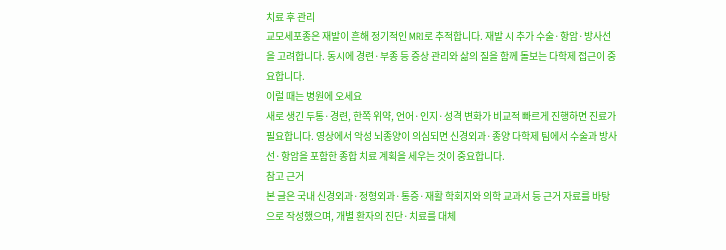치료 후 관리
교모세포종은 재발이 흔해 정기적인 MRI로 추적합니다. 재발 시 추가 수술·항암·방사선을 고려합니다. 동시에 경련·부종 등 증상 관리와 삶의 질을 함께 돌보는 다학제 접근이 중요합니다.
이럴 때는 병원에 오세요
새로 생긴 두통·경련, 한쪽 위약, 언어·인지·성격 변화가 비교적 빠르게 진행하면 진료가 필요합니다. 영상에서 악성 뇌종양이 의심되면 신경외과·종양 다학제 팀에서 수술과 방사선·항암을 포함한 종합 치료 계획을 세우는 것이 중요합니다.
참고 근거
본 글은 국내 신경외과·정형외과·통증·재활 학회지와 의학 교과서 등 근거 자료를 바탕으로 작성했으며, 개별 환자의 진단·치료를 대체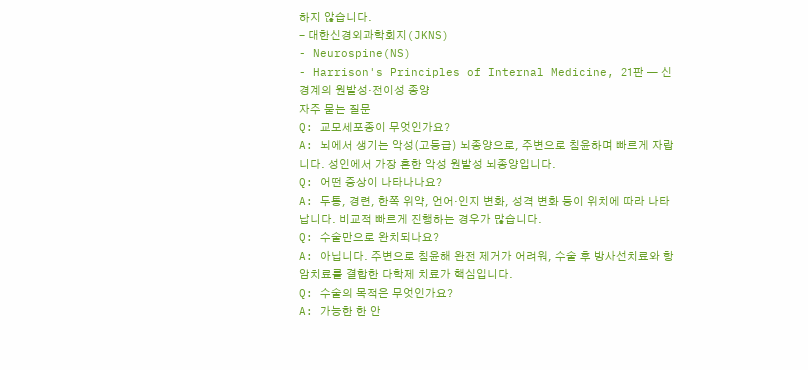하지 않습니다.
- 대한신경외과학회지(JKNS)
- Neurospine(NS)
- Harrison's Principles of Internal Medicine, 21판 — 신경계의 원발성·전이성 종양
자주 묻는 질문
Q: 교모세포종이 무엇인가요?
A: 뇌에서 생기는 악성(고등급) 뇌종양으로, 주변으로 침윤하며 빠르게 자랍니다. 성인에서 가장 흔한 악성 원발성 뇌종양입니다.
Q: 어떤 증상이 나타나나요?
A: 두통, 경련, 한쪽 위약, 언어·인지 변화, 성격 변화 등이 위치에 따라 나타납니다. 비교적 빠르게 진행하는 경우가 많습니다.
Q: 수술만으로 완치되나요?
A: 아닙니다. 주변으로 침윤해 완전 제거가 어려워, 수술 후 방사선치료와 항암치료를 결합한 다학제 치료가 핵심입니다.
Q: 수술의 목적은 무엇인가요?
A: 가능한 한 안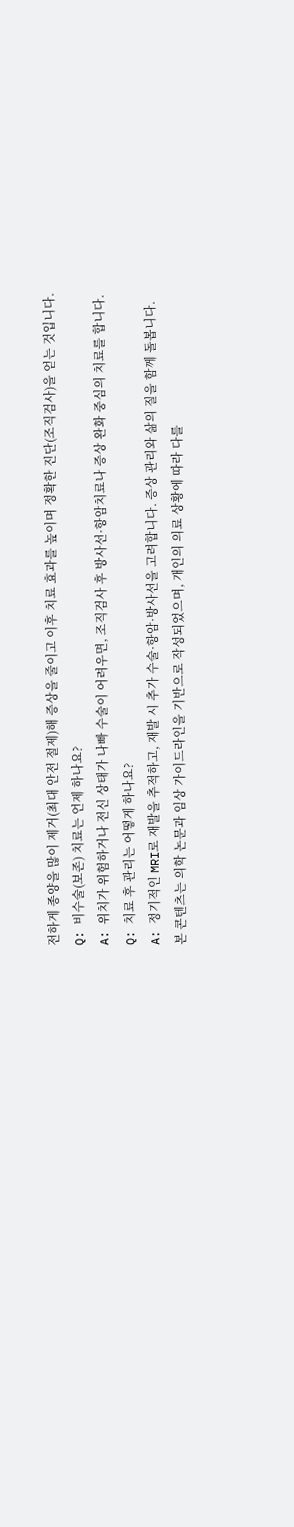전하게 종양을 많이 제거(최대 안전 절제)해 증상을 줄이고 이후 치료 효과를 높이며 정확한 진단(조직검사)을 얻는 것입니다.
Q: 비수술(보존) 치료는 언제 하나요?
A: 위치가 위험하거나 전신 상태가 나빠 수술이 어려우면, 조직검사 후 방사선·항암치료나 증상 완화 중심의 치료를 합니다.
Q: 치료 후 관리는 어떻게 하나요?
A: 정기적인 MRI로 재발을 추적하고, 재발 시 추가 수술·항암·방사선을 고려합니다. 증상 관리와 삶의 질을 함께 돌봅니다.
본 콘텐츠는 의학 논문과 임상 가이드라인을 기반으로 작성되었으며, 개인의 의료 상황에 따라 다를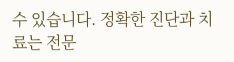수 있습니다. 정확한 진단과 치료는 전문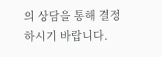의 상담을 통해 결정하시기 바랍니다.